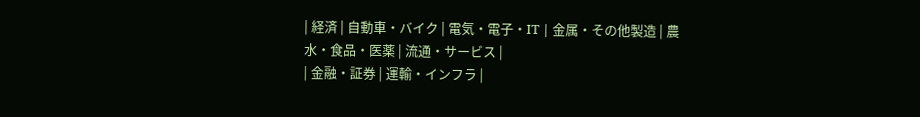| 経済 | 自動車・バイク | 電気・電子・IT | 金属・その他製造 | 農水・食品・医薬 | 流通・サービス |
| 金融・証券 | 運輸・インフラ |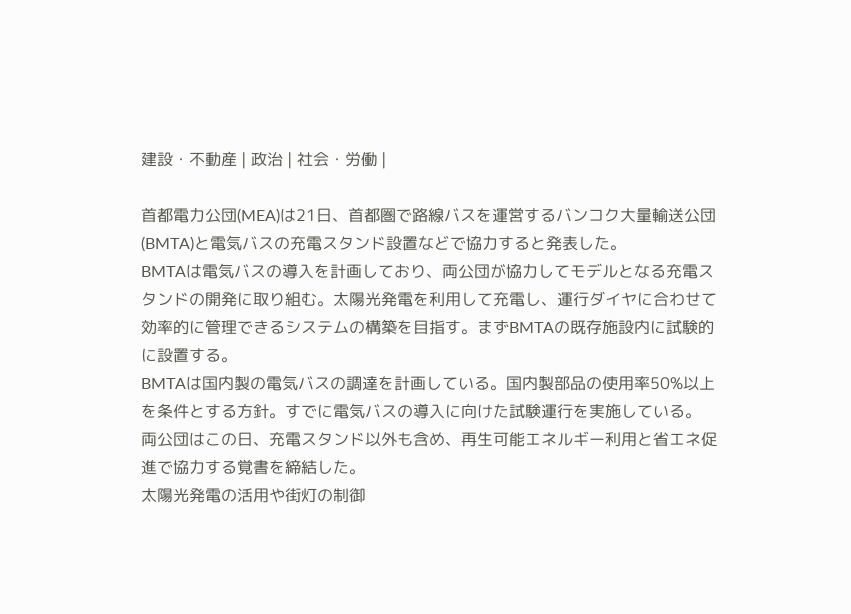建設・不動産 | 政治 | 社会・労働 |

首都電力公団(MEA)は21日、首都圏で路線バスを運営するバンコク大量輸送公団(BMTA)と電気バスの充電スタンド設置などで協力すると発表した。
BMTAは電気バスの導入を計画しており、両公団が協力してモデルとなる充電スタンドの開発に取り組む。太陽光発電を利用して充電し、運行ダイヤに合わせて効率的に管理できるシステムの構築を目指す。まずBMTAの既存施設内に試験的に設置する。
BMTAは国内製の電気バスの調達を計画している。国内製部品の使用率50%以上を条件とする方針。すでに電気バスの導入に向けた試験運行を実施している。
両公団はこの日、充電スタンド以外も含め、再生可能エネルギー利用と省エネ促進で協力する覚書を締結した。
太陽光発電の活用や街灯の制御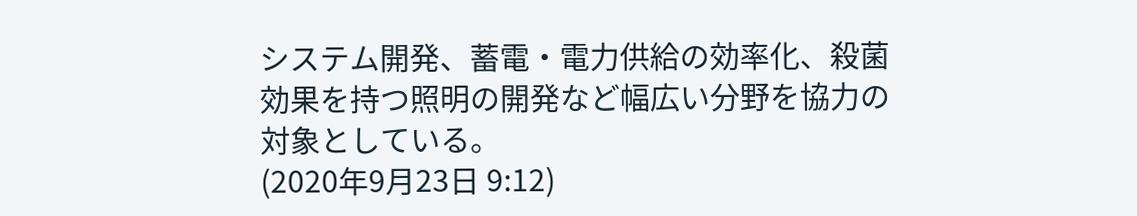システム開発、蓄電・電力供給の効率化、殺菌効果を持つ照明の開発など幅広い分野を協力の対象としている。
(2020年9月23日 9:12)